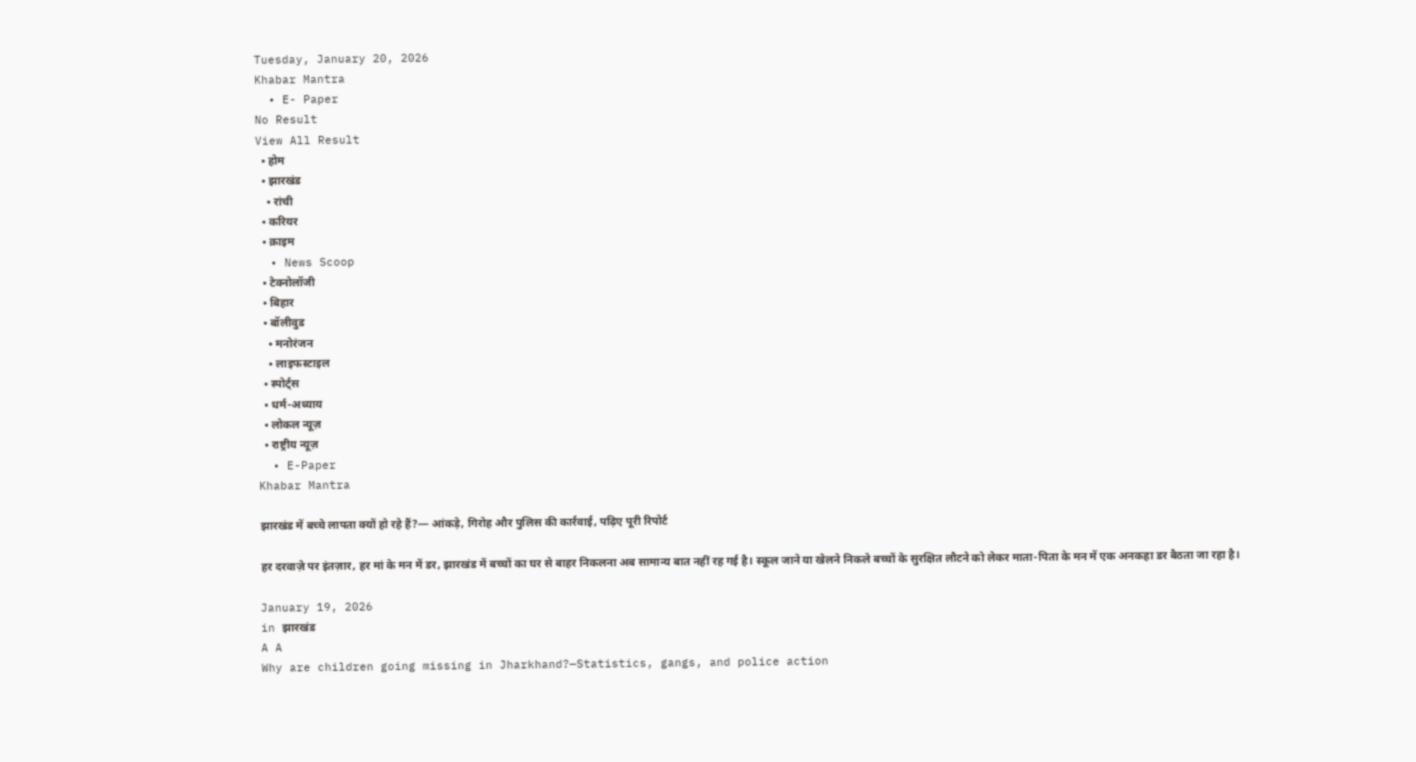Tuesday, January 20, 2026
Khabar Mantra
  • E- Paper
No Result
View All Result
  • होम
  • झारखंड
    • रांची
  • करियर
  • क्राइम
  • News Scoop
  • टेक्नोलॉजी
  • बिहार
  • बॉलीवुड
    • मनोरंजन
    • लाइफस्टाइल
  • स्पोर्ट्स
  • धर्म-अध्याय
  • लोकल न्यूज़
  • राष्ट्रीय न्यूज़
  • E-Paper
Khabar Mantra

झारखंड में बच्चे लापता क्यों हो रहे हैं?— आंकड़े, गिरोह और पुलिस की कार्रवाई, पढ़िए पूरी रिपोर्ट

हर दरवाज़े पर इंतज़ार, हर मां के मन में डर, झारखंड में बच्चों का घर से बाहर निकलना अब सामान्य बात नहीं रह गई है। स्कूल जाने या खेलने निकले बच्चों के सुरक्षित लौटने को लेकर माता-पिता के मन में एक अनकहा डर बैठता जा रहा है।

January 19, 2026
in झारखंड
A A
Why are children going missing in Jharkhand?—Statistics, gangs, and police action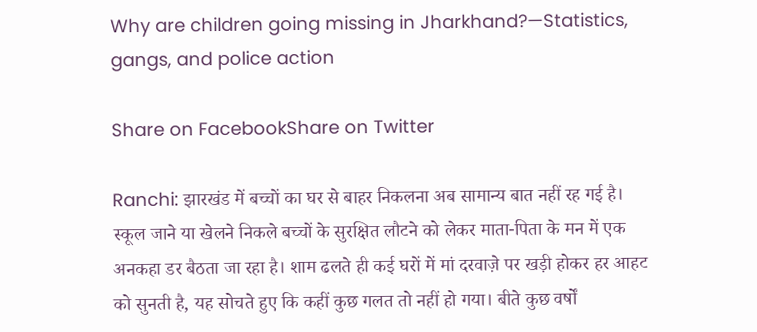Why are children going missing in Jharkhand?—Statistics, gangs, and police action

Share on FacebookShare on Twitter

Ranchi: झारखंड में बच्चों का घर से बाहर निकलना अब सामान्य बात नहीं रह गई है। स्कूल जाने या खेलने निकले बच्चों के सुरक्षित लौटने को लेकर माता-पिता के मन में एक अनकहा डर बैठता जा रहा है। शाम ढलते ही कई घरों में मां दरवाज़े पर खड़ी होकर हर आहट को सुनती है, यह सोचते हुए कि कहीं कुछ गलत तो नहीं हो गया। बीते कुछ वर्षों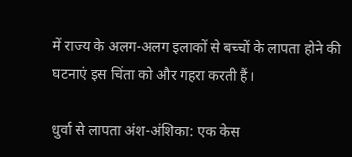में राज्य के अलग-अलग इलाकों से बच्चों के लापता होने की घटनाएं इस चिंता को और गहरा करती हैं।

धुर्वा से लापता अंश-अंशिका: एक केस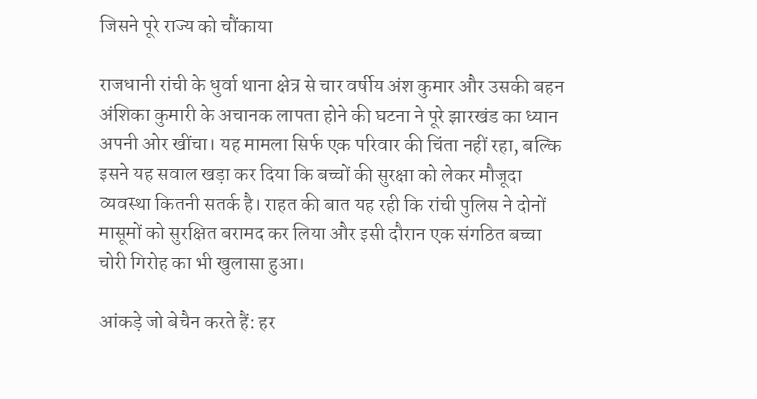जिसने पूरे राज्य को चौंकाया

राजधानी रांची के धुर्वा थाना क्षेत्र से चार वर्षीय अंश कुमार और उसकी बहन अंशिका कुमारी के अचानक लापता होने की घटना ने पूरे झारखंड का ध्यान अपनी ओर खींचा। यह मामला सिर्फ एक परिवार की चिंता नहीं रहा, बल्कि इसने यह सवाल खड़ा कर दिया कि बच्चों की सुरक्षा को लेकर मौजूदा व्यवस्था कितनी सतर्क है। राहत की बात यह रही कि रांची पुलिस ने दोनों मासूमों को सुरक्षित बरामद कर लिया और इसी दौरान एक संगठित बच्चा चोरी गिरोह का भी खुलासा हुआ।

आंकड़े जो बेचैन करते हैं: हर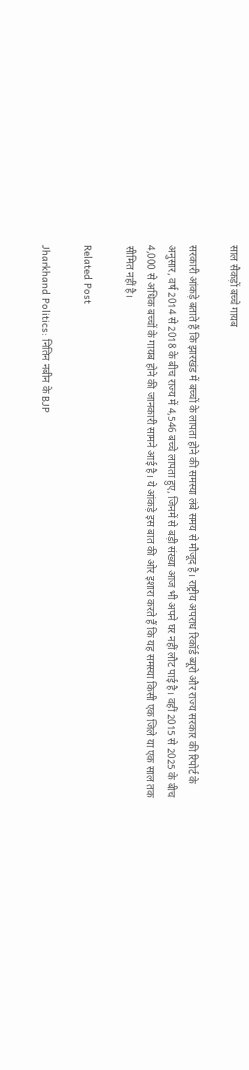साल सैकड़ों बच्चे गायब

सरकारी आंकड़े बताते हैं कि झारखंड में बच्चों के लापता होने की समस्या लंबे समय से मौजूद है। राष्ट्रीय अपराध रिकॉर्ड ब्यूरो और राज्य सरकार की रिपोर्ट के अनुसार, वर्ष 2014 से 2018 के बीच राज्य में 4,546 बच्चे लापता हुए, जिनमें से बड़ी संख्या आज भी अपने घर नहीं लौट पाई है। वहीं 2015 से 2025 के बीच 4,000 से अधिक बच्चों के गायब होने की जानकारी सामने आई है। ये आंकड़े इस बात की ओर इशारा करते हैं कि यह समस्या किसी एक जिले या एक साल तक सीमित नहीं है।

Related Post

Jharkhand Politics: नितिन नबीन के BJP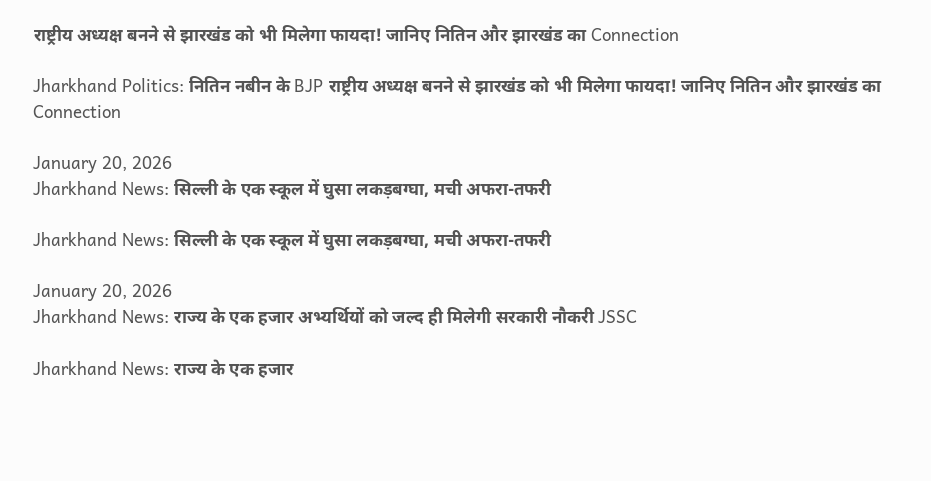राष्ट्रीय अध्यक्ष बनने से झारखंड को भी मिलेगा फायदा! जानिए नितिन और झारखंड का Connection

Jharkhand Politics: नितिन नबीन के BJP राष्ट्रीय अध्यक्ष बनने से झारखंड को भी मिलेगा फायदा! जानिए नितिन और झारखंड का Connection

January 20, 2026
Jharkhand News: सिल्ली के एक स्कूल में घुसा लकड़बग्घा, मची अफरा-तफरी

Jharkhand News: सिल्ली के एक स्कूल में घुसा लकड़बग्घा, मची अफरा-तफरी

January 20, 2026
Jharkhand News: राज्य के एक हजार अभ्यर्थियों को जल्द ही मिलेगी सरकारी नौकरी JSSC

Jharkhand News: राज्य के एक हजार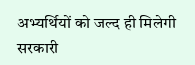अभ्यर्थियों को जल्द ही मिलेगी सरकारी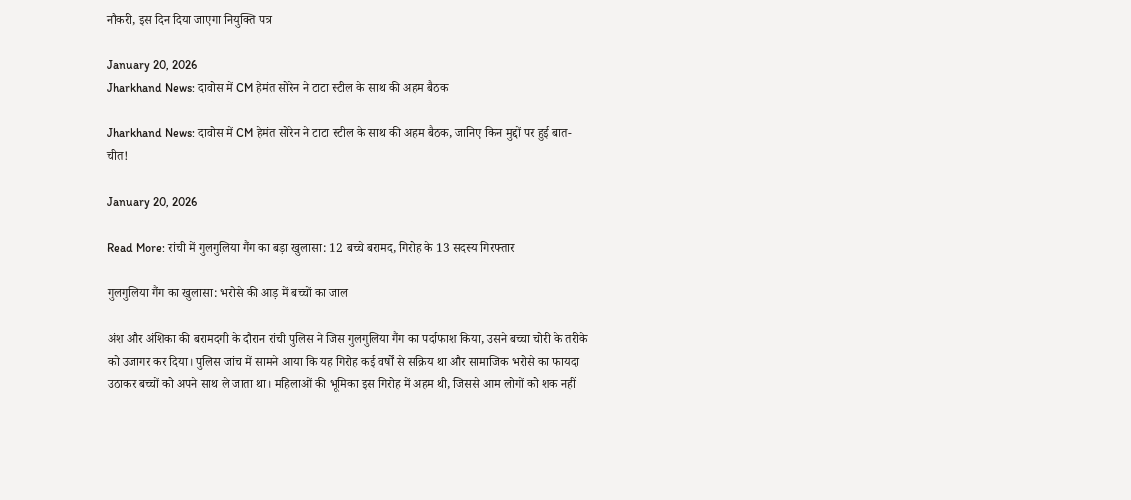नौकरी, इस दिन दिया जाएगा नियुक्ति पत्र

January 20, 2026
Jharkhand News: दावोस में CM हेमंत सोरेन ने टाटा स्टील के साथ की अहम बैठक

Jharkhand News: दावोस में CM हेमंत सोरेन ने टाटा स्टील के साथ की अहम बैठक, जानिए किन मुद्दों पर हुई बात-चीत!

January 20, 2026

Read More: रांची में गुलगुलिया गैंग का बड़ा खुलासा: 12 बच्चे बरामद, गिरोह के 13 सदस्य गिरफ्तार

गुलगुलिया गैंग का खुलासा: भरोसे की आड़ में बच्चों का जाल

अंश और अंशिका की बरामदगी के दौरान रांची पुलिस ने जिस गुलगुलिया गैंग का पर्दाफाश किया, उसने बच्चा चोरी के तरीके को उजागर कर दिया। पुलिस जांच में सामने आया कि यह गिरोह कई वर्षों से सक्रिय था और सामाजिक भरोसे का फायदा उठाकर बच्चों को अपने साथ ले जाता था। महिलाओं की भूमिका इस गिरोह में अहम थी, जिससे आम लोगों को शक नहीं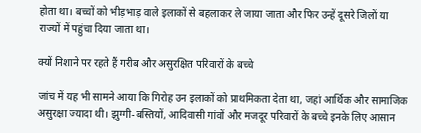होता था। बच्चों को भीड़भाड़ वाले इलाकों से बहलाकर ले जाया जाता और फिर उन्हें दूसरे जिलों या राज्यों में पहुंचा दिया जाता था।

क्यों निशाने पर रहते हैं गरीब और असुरक्षित परिवारों के बच्चे

जांच में यह भी सामने आया कि गिरोह उन इलाकों को प्राथमिकता देता था, जहां आर्थिक और सामाजिक असुरक्षा ज्यादा थी। झुग्गी-बस्तियों, आदिवासी गांवों और मजदूर परिवारों के बच्चे इनके लिए आसान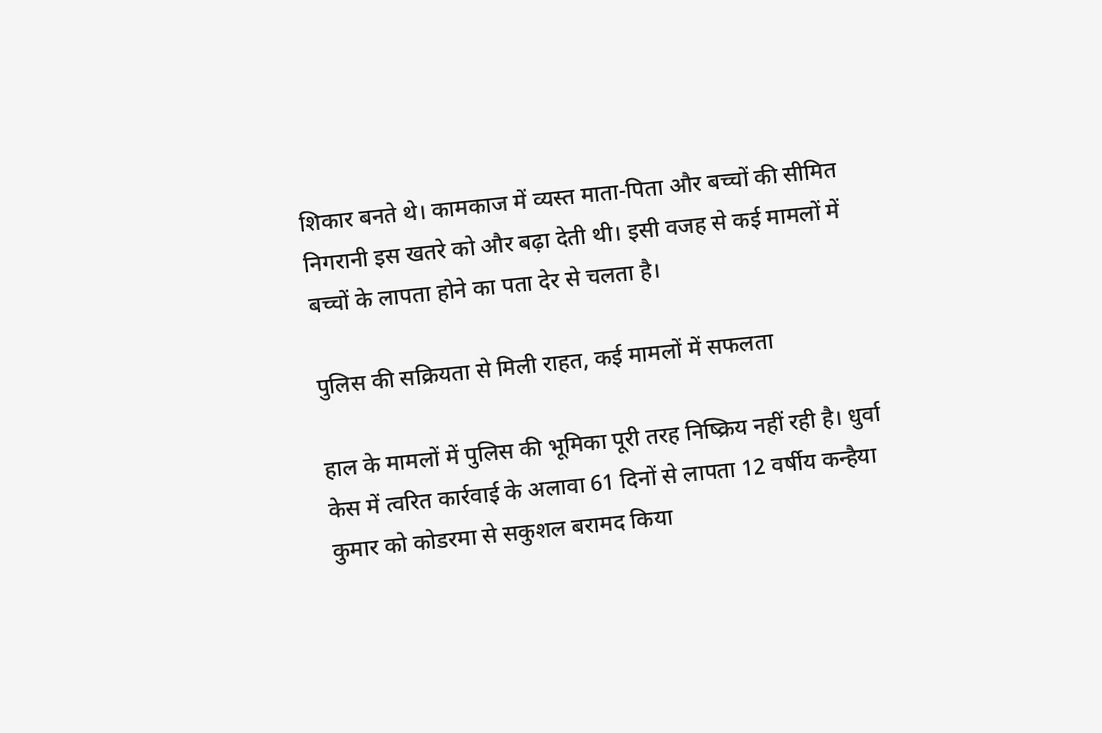शिकार बनते थे। कामकाज में व्यस्त माता-पिता और बच्चों की सीमित निगरानी इस खतरे को और बढ़ा देती थी। इसी वजह से कई मामलों में बच्चों के लापता होने का पता देर से चलता है।

पुलिस की सक्रियता से मिली राहत, कई मामलों में सफलता

हाल के मामलों में पुलिस की भूमिका पूरी तरह निष्क्रिय नहीं रही है। धुर्वा केस में त्वरित कार्रवाई के अलावा 61 दिनों से लापता 12 वर्षीय कन्हैया कुमार को कोडरमा से सकुशल बरामद किया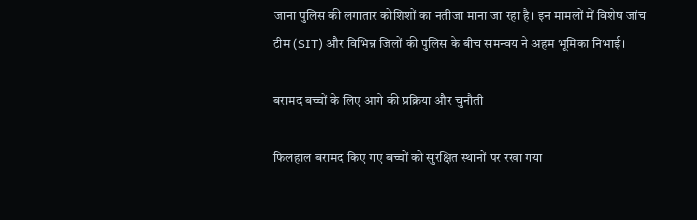जाना पुलिस की लगातार कोशिशों का नतीजा माना जा रहा है। इन मामलों में विशेष जांच टीम (SIT) और विभिन्न जिलों की पुलिस के बीच समन्वय ने अहम भूमिका निभाई।

बरामद बच्चों के लिए आगे की प्रक्रिया और चुनौती

फिलहाल बरामद किए गए बच्चों को सुरक्षित स्थानों पर रखा गया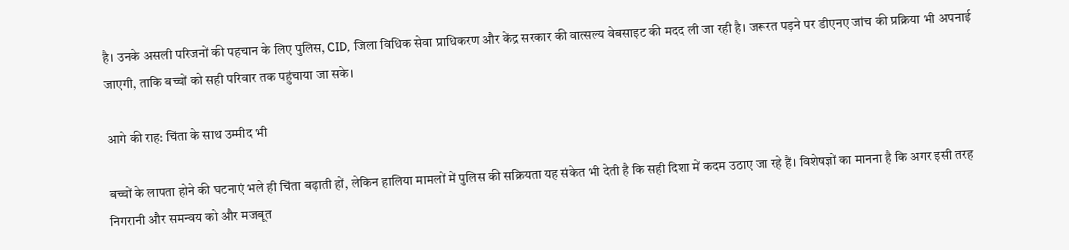है। उनके असली परिजनों की पहचान के लिए पुलिस, CID, जिला विधिक सेवा प्राधिकरण और केंद्र सरकार की वात्सल्य वेबसाइट की मदद ली जा रही है। जरूरत पड़ने पर डीएनए जांच की प्रक्रिया भी अपनाई जाएगी, ताकि बच्चों को सही परिवार तक पहुंचाया जा सके।

आगे की राह: चिंता के साथ उम्मीद भी

बच्चों के लापता होने की घटनाएं भले ही चिंता बढ़ाती हों, लेकिन हालिया मामलों में पुलिस की सक्रियता यह संकेत भी देती है कि सही दिशा में कदम उठाए जा रहे हैं। विशेषज्ञों का मानना है कि अगर इसी तरह निगरानी और समन्वय को और मजबूत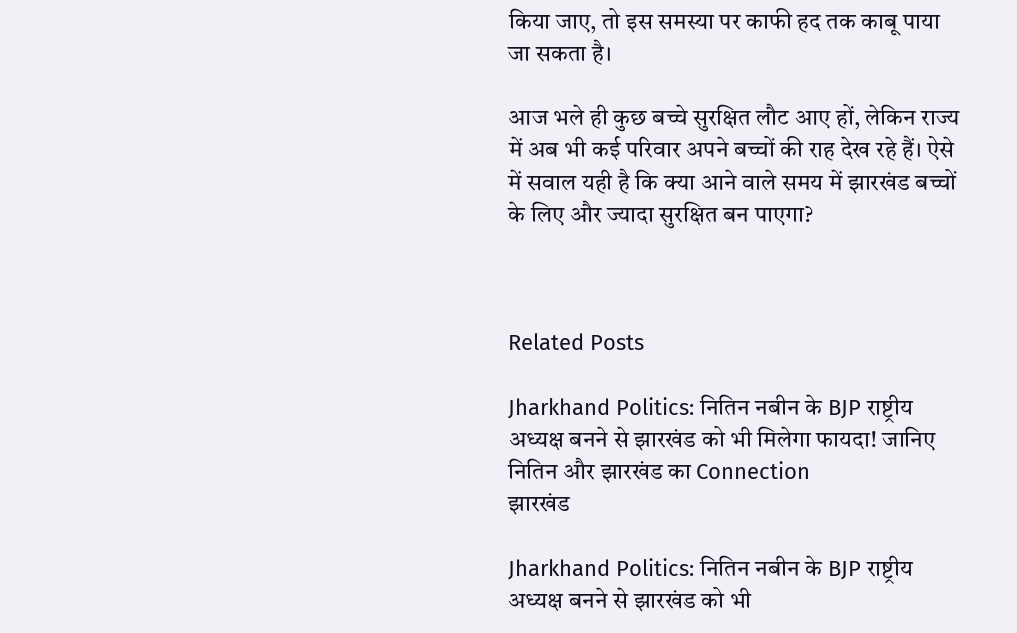किया जाए, तो इस समस्या पर काफी हद तक काबू पाया जा सकता है।

आज भले ही कुछ बच्चे सुरक्षित लौट आए हों, लेकिन राज्य में अब भी कई परिवार अपने बच्चों की राह देख रहे हैं। ऐसे में सवाल यही है कि क्या आने वाले समय में झारखंड बच्चों के लिए और ज्यादा सुरक्षित बन पाएगा?



Related Posts

Jharkhand Politics: नितिन नबीन के BJP राष्ट्रीय अध्यक्ष बनने से झारखंड को भी मिलेगा फायदा! जानिए नितिन और झारखंड का Connection
झारखंड

Jharkhand Politics: नितिन नबीन के BJP राष्ट्रीय अध्यक्ष बनने से झारखंड को भी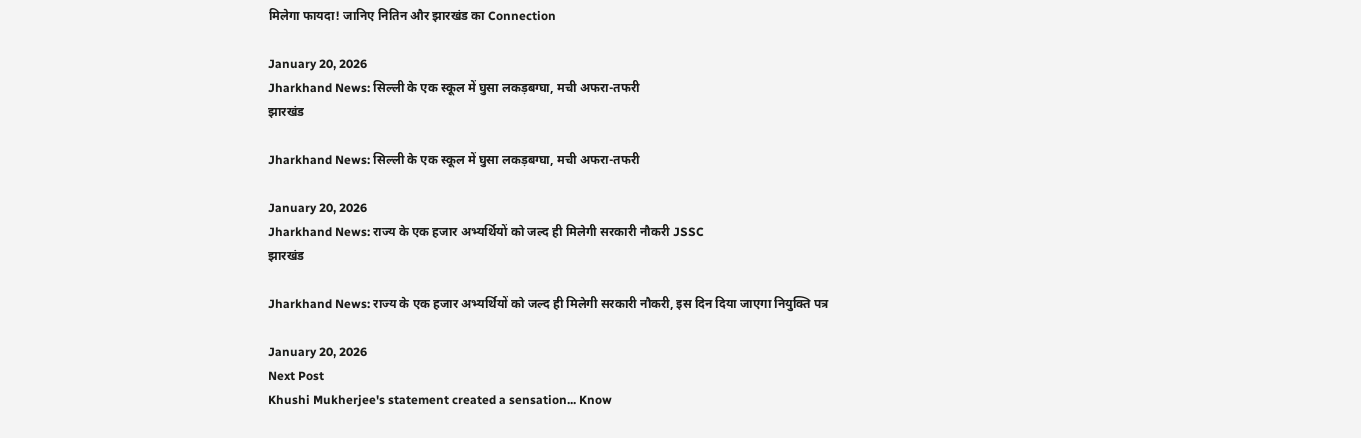मिलेगा फायदा! जानिए नितिन और झारखंड का Connection

January 20, 2026
Jharkhand News: सिल्ली के एक स्कूल में घुसा लकड़बग्घा, मची अफरा-तफरी
झारखंड

Jharkhand News: सिल्ली के एक स्कूल में घुसा लकड़बग्घा, मची अफरा-तफरी

January 20, 2026
Jharkhand News: राज्य के एक हजार अभ्यर्थियों को जल्द ही मिलेगी सरकारी नौकरी JSSC
झारखंड

Jharkhand News: राज्य के एक हजार अभ्यर्थियों को जल्द ही मिलेगी सरकारी नौकरी, इस दिन दिया जाएगा नियुक्ति पत्र

January 20, 2026
Next Post
Khushi Mukherjee's statement created a sensation... Know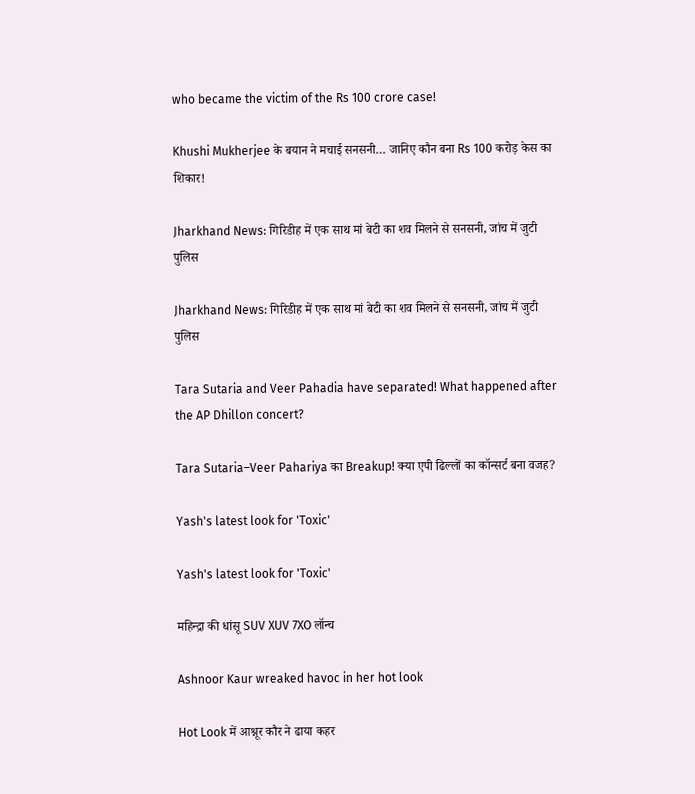who became the victim of the Rs 100 crore case!

Khushi Mukherjee के बयान ने मचाई सनसनी… जानिए कौन बना Rs 100 करोड़ केस का शिकार!

Jharkhand News: गिरिडीह में एक साथ मां बेटी का शव मिलने से सनसनी, जांच में जुटी पुलिस

Jharkhand News: गिरिडीह में एक साथ मां बेटी का शव मिलने से सनसनी, जांच में जुटी पुलिस

Tara Sutaria and Veer Pahadia have separated! What happened after the AP Dhillon concert?

Tara Sutaria–Veer Pahariya का Breakup! क्या एपी ढिल्लों का कॉन्सर्ट बना वजह?

Yash's latest look for 'Toxic'

Yash's latest look for 'Toxic'

महिन्द्रा की धांसू SUV XUV 7XO लॉन्च

Ashnoor Kaur wreaked havoc in her hot look

Hot Look में आश्नूर कौर ने ढाया कहर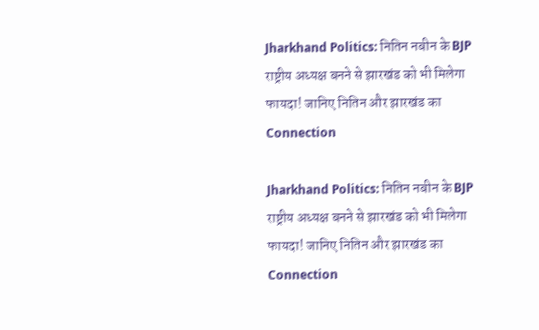Jharkhand Politics: नितिन नबीन के BJP राष्ट्रीय अध्यक्ष बनने से झारखंड को भी मिलेगा फायदा! जानिए नितिन और झारखंड का Connection

Jharkhand Politics: नितिन नबीन के BJP राष्ट्रीय अध्यक्ष बनने से झारखंड को भी मिलेगा फायदा! जानिए नितिन और झारखंड का Connection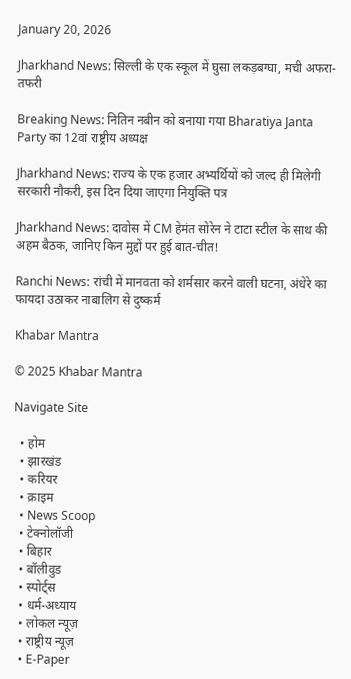January 20, 2026

Jharkhand News: सिल्ली के एक स्कूल में घुसा लकड़बग्घा, मची अफरा-तफरी

Breaking News: नितिन नबीन को बनाया गया Bharatiya Janta Party का 12वां राष्ट्रीय अध्यक्ष

Jharkhand News: राज्य के एक हजार अभ्यर्थियों को जल्द ही मिलेगी सरकारी नौकरी, इस दिन दिया जाएगा नियुक्ति पत्र

Jharkhand News: दावोस में CM हेमंत सोरेन ने टाटा स्टील के साथ की अहम बैठक, जानिए किन मुद्दों पर हुई बात-चीत!

Ranchi News: रांची में मानवता को शर्मसार करने वाली घटना, अंधेरे का फायदा उठाकर नाबालिग से दुष्कर्म

Khabar Mantra

© 2025 Khabar Mantra

Navigate Site

  • होम
  • झारखंड
  • करियर
  • क्राइम
  • News Scoop
  • टेक्नोलॉजी
  • बिहार
  • बॉलीवुड
  • स्पोर्ट्स
  • धर्म-अध्याय
  • लोकल न्यूज़
  • राष्ट्रीय न्यूज़
  • E-Paper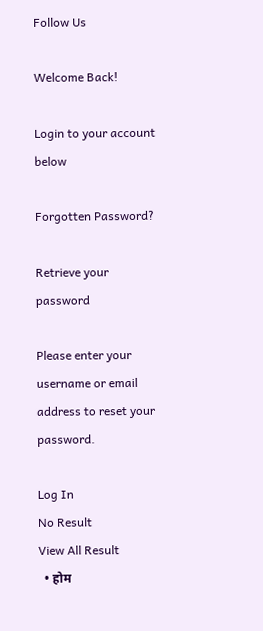Follow Us

Welcome Back!

Login to your account below

Forgotten Password?

Retrieve your password

Please enter your username or email address to reset your password.

Log In
No Result
View All Result
  • होम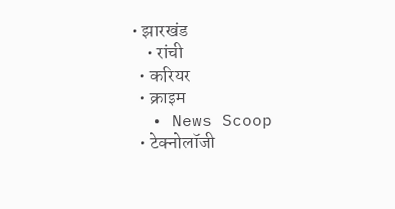• झारखंड
    • रांची
  • करियर
  • क्राइम
  • News Scoop
  • टेक्नोलॉजी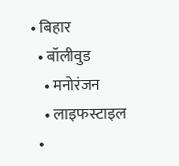• बिहार
  • बॉलीवुड
    • मनोरंजन
    • लाइफस्टाइल
  •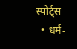स्पोर्ट्स
  • धर्म-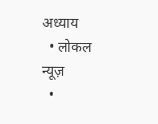अध्याय
  • लोकल न्यूज़
  •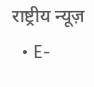राष्ट्रीय न्यूज़
  • E-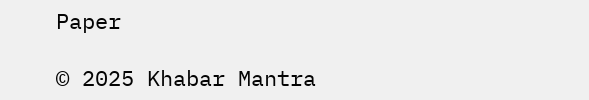Paper

© 2025 Khabar Mantra